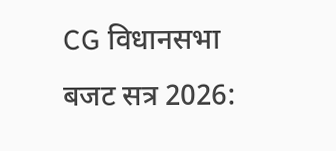CG विधानसभा बजट सत्र 2026: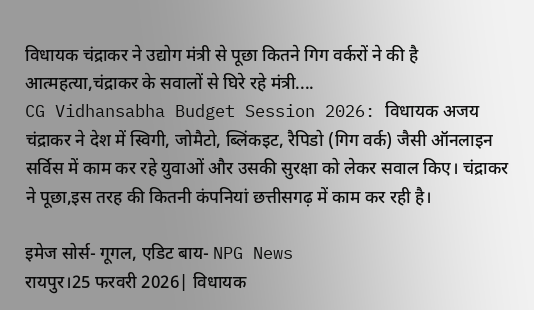विधायक चंद्राकर ने उद्योग मंत्री से पूछा कितने गिग वर्करों ने की है आत्महत्या,चंद्राकर के सवालों से घिरे रहे मंत्री....
CG Vidhansabha Budget Session 2026: विधायक अजय चंद्राकर ने देश में स्विगी, जोमैटो, ब्लिंकइट, रैपिडो (गिग वर्क) जैसी ऑनलाइन सर्विस में काम कर रहे युवाओं और उसकी सुरक्षा को लेकर सवाल किए। चंद्राकर ने पूछा,इस तरह की कितनी कंपनियां छत्तीसगढ़ में काम कर रही है।

इमेज सोर्स- गूगल, एडिट बाय- NPG News
रायपुर।25 फरवरी 2026| विधायक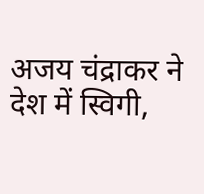अजय चंद्राकर ने देश में स्विगी,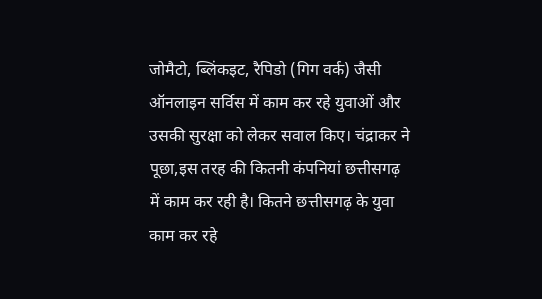जोमैटो, ब्लिंकइट, रैपिडो (गिग वर्क) जैसी ऑनलाइन सर्विस में काम कर रहे युवाओं और उसकी सुरक्षा को लेकर सवाल किए। चंद्राकर ने पूछा,इस तरह की कितनी कंपनियां छत्तीसगढ़ में काम कर रही है। कितने छत्तीसगढ़ के युवा काम कर रहे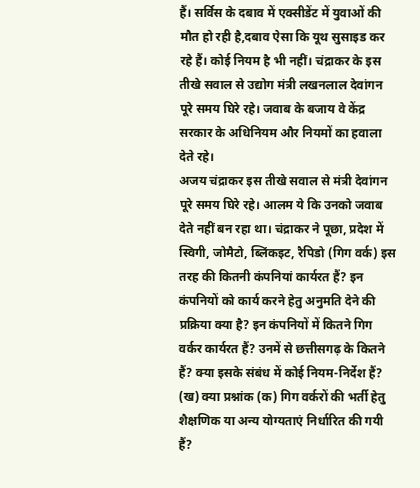हैं। सर्विस के दबाव में एक्सीडेंट में युवाओं की मौत हो रही है,दबाव ऐसा कि यूथ सुसाइड कर रहे हैं। कोई नियम है भी नहीं। चंद्राकर के इस तीखे सवाल से उद्योग मंत्री लखनलाल देवांगन पूरे समय घिरे रहे। जवाब के बजाय वे केंद्र सरकार के अधिनियम और नियमों का हवाला देते रहे।
अजय चंद्राकर इस तीखे सवाल से मंत्री देवांगन पूरे समय घिरे रहे। आलम ये कि उनको जवाब देते नहीं बन रहा था। चंद्राकर ने पूछा, प्रदेश में स्विगी, जोमैटो, ब्लिंकइट, रैपिडो (गिग वर्क) इस तरह की कितनी कंपनियां कार्यरत हैं? इन कंपनियों को कार्य करने हेतु अनुमति देने की प्रक्रिया क्या है? इन कंपनियों में कितने गिग वर्कर कार्यरत हैं? उनमें से छत्तीसगढ़ के कितने हैं? क्या इसके संबंध में कोई नियम-निर्देश हैं? (ख) क्या प्रश्नांक (क) गिग वर्करों की भर्ती हेतु शैक्षणिक या अन्य योग्यताएं निर्धारित की गयी हैं?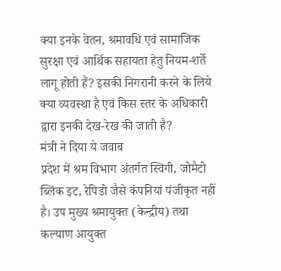क्या इनके वेतन, श्रमावधि एवं सामाजिक सुरक्षा एवं आर्थिक सहायता हेतु नियम-शर्ते लागू होती हैं? इसकी निगरानी करने के लिये क्या व्यवस्था है एवं किस स्तर के अधिकारी द्वारा इनकी देख-रेख की जाती है?
मंत्री ने दिया ये जवाब
प्रदेश में श्रम विभाग अंतर्गत स्विगी, जोमैटो ब्लिंक इट, रेपिडो जैसे कंपनियां पंजीकृत नहीं है। उप मुख्य श्रमायुक्त (केन्द्रीय) तथा कल्याण आयुक्त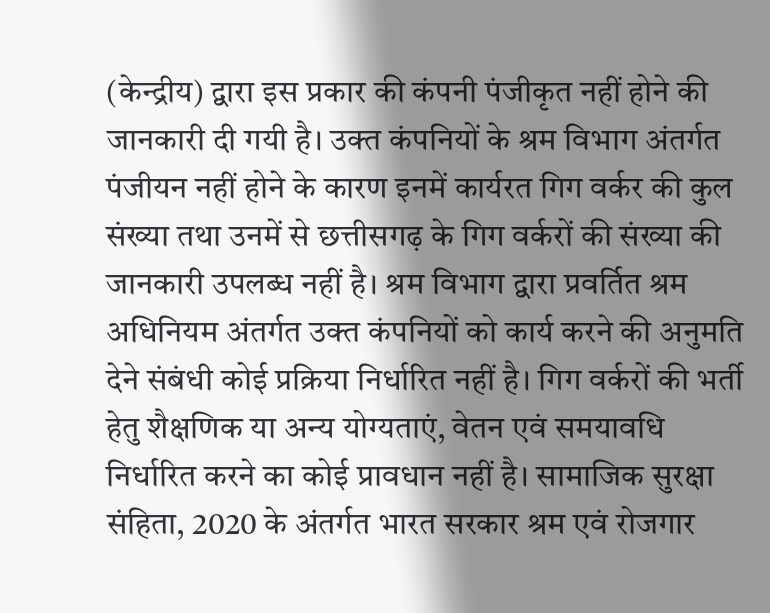(केन्द्रीय) द्वारा इस प्रकार की कंपनी पंजीकृत नहीं होने की जानकारी दी गयी है। उक्त कंपनियों के श्रम विभाग अंतर्गत पंजीयन नहीं होने के कारण इनमें कार्यरत गिग वर्कर की कुल संख्या तथा उनमें से छत्तीसगढ़ के गिग वर्करों की संख्या की जानकारी उपलब्ध नहीं है। श्रम विभाग द्वारा प्रवर्तित श्रम अधिनियम अंतर्गत उक्त कंपनियों को कार्य करने की अनुमति देने संबंधी कोई प्रक्रिया निर्धारित नहीं है। गिग वर्करों की भर्ती हेतु शैक्षणिक या अन्य योग्यताएं, वेतन एवं समयावधि निर्धारित करने का कोई प्रावधान नहीं है। सामाजिक सुरक्षा संहिता, 2020 के अंतर्गत भारत सरकार श्रम एवं रोजगार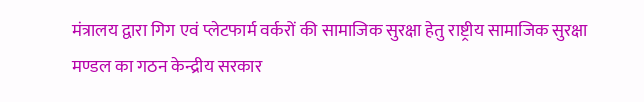मंत्रालय द्वारा गिग एवं प्लेटफार्म वर्करों की सामाजिक सुरक्षा हेतु राष्ट्रीय सामाजिक सुरक्षा मण्डल का गठन केन्द्रीय सरकार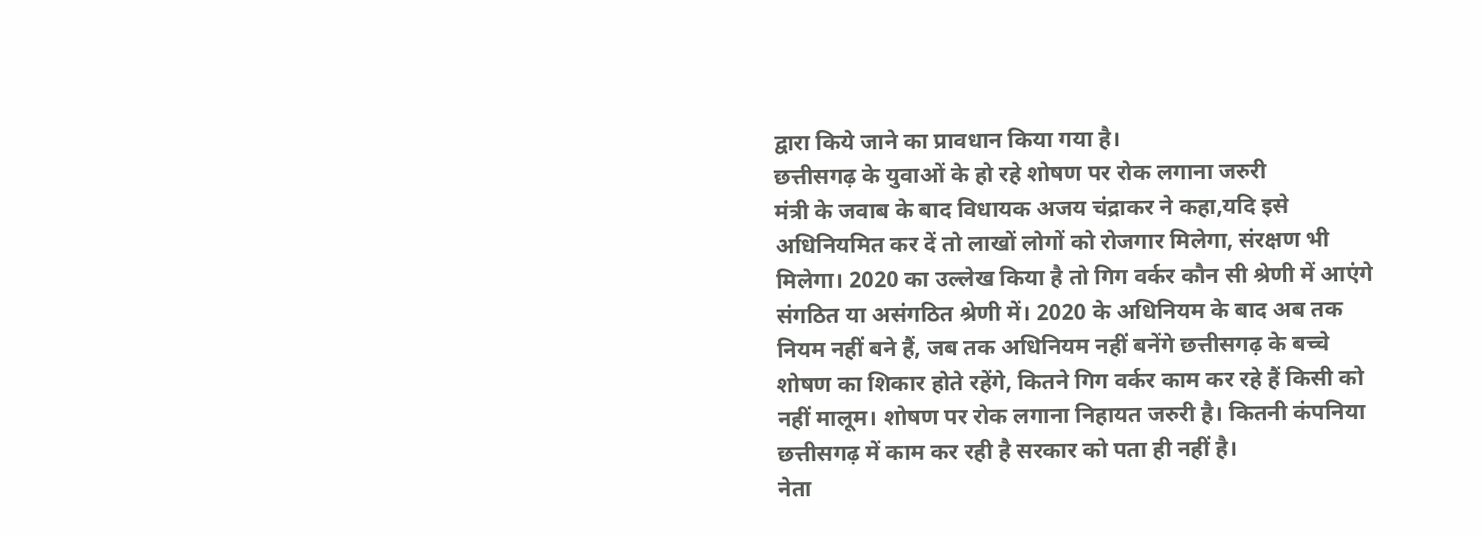द्वारा किये जाने का प्रावधान किया गया है।
छत्तीसगढ़ के युवाओं के हो रहे शोषण पर रोक लगाना जरुरी
मंत्री के जवाब के बाद विधायक अजय चंद्राकर ने कहा,यदि इसे अधिनियमित कर दें तो लाखों लोगों को रोजगार मिलेगा, संरक्षण भी मिलेगा। 2020 का उल्लेख किया है तो गिग वर्कर कौन सी श्रेणी में आएंगे संगठित या असंगठित श्रेणी में। 2020 के अधिनियम के बाद अब तक नियम नहीं बने हैं, जब तक अधिनियम नहीं बनेंगे छत्तीसगढ़ के बच्चे शोषण का शिकार होते रहेंगे, कितने गिग वर्कर काम कर रहे हैं किसी को नहीं मालूम। शोषण पर रोक लगाना निहायत जरुरी है। कितनी कंपनिया छत्तीसगढ़ में काम कर रही है सरकार को पता ही नहीं है।
नेता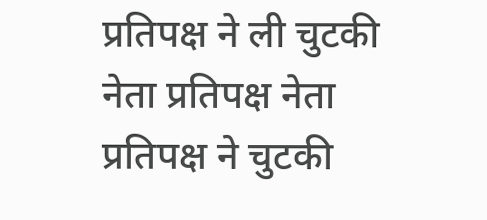प्रतिपक्ष ने ली चुटकी
नेता प्रतिपक्ष नेता प्रतिपक्ष ने चुटकी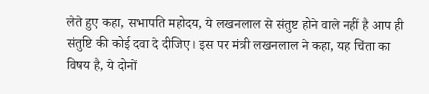लेते हुए कहा, सभापति महोदय, ये लखनलाल से संतुष्ट होने वाले नहीं है आप ही संतुष्टि की कोई दवा दे दीजिए। इस पर मंत्री लखनलाल ने कहा, यह चिंता का विषय है, ये दोनों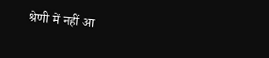श्रेणी में नहीं आ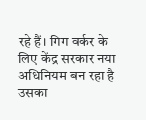रहे हैं। गिग वर्कर के लिए केंद्र सरकार नया अधिनियम बन रहा है उसका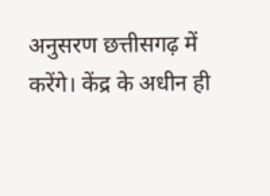अनुसरण छत्तीसगढ़ में करेंगे। केंद्र के अधीन ही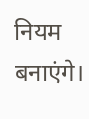नियम बनाएंगे।